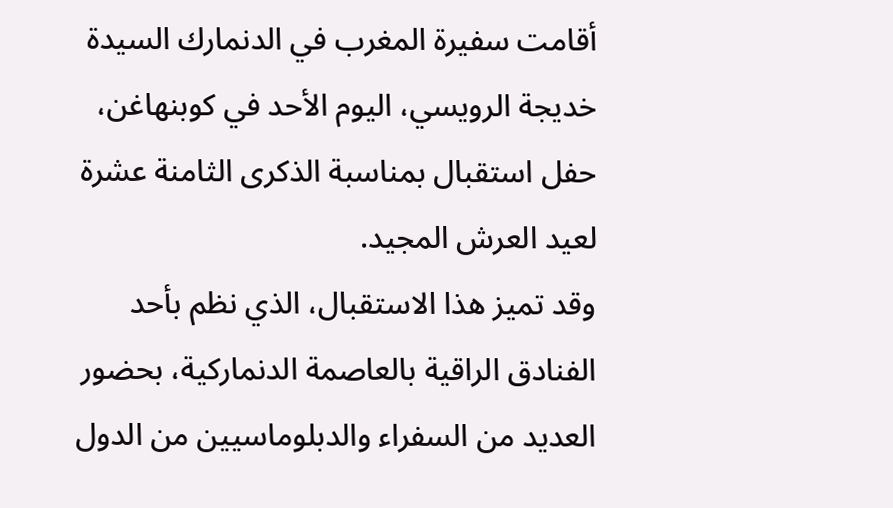أقامت سفيرة المغرب في الدنمارك السيدة خديجة الرويسي، اليوم الأحد في كوبنهاغن، حفل استقبال بمناسبة الذكرى الثامنة عشرة لعيد العرش المجيد.
وقد تميز هذا الاستقبال، الذي نظم بأحد الفنادق الراقية بالعاصمة الدنماركية، بحضور العديد من السفراء والدبلوماسيين من الدول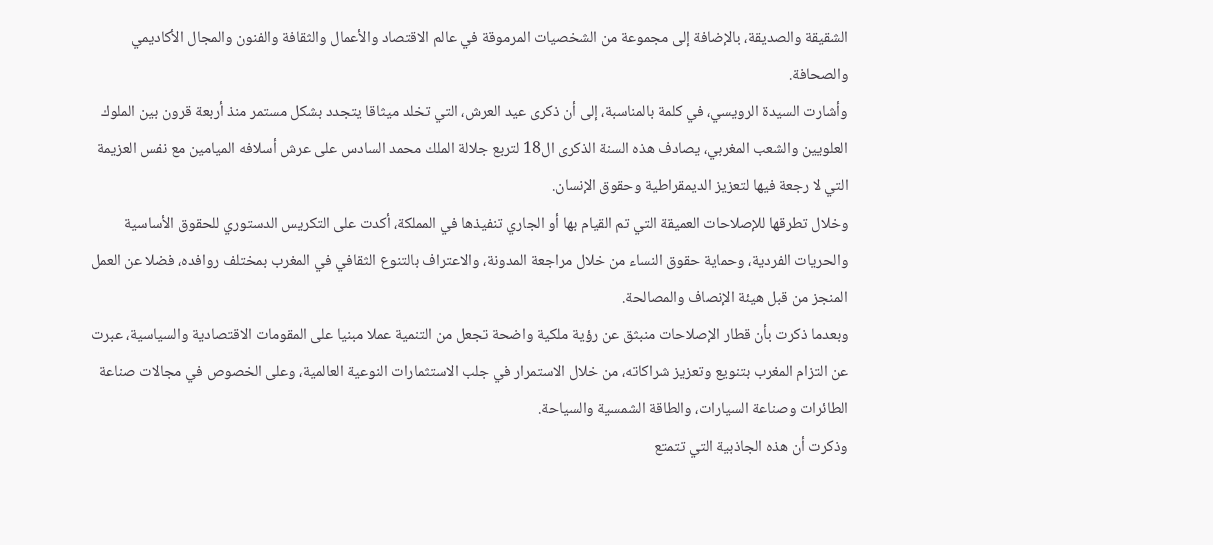الشقيقة والصديقة، بالإضافة إلى مجموعة من الشخصيات المرموقة في عالم الاقتصاد والأعمال والثقافة والفنون والمجال الأكاديمي والصحافة.
وأشارت السيدة الرويسي، في كلمة بالمناسبة، إلى أن ذكرى عيد العرش، التي تخلد ميثاقا يتجدد بشكل مستمر منذ أربعة قرون بين الملوك العلويين والشعب المغربي، يصادف هذه السنة الذكرى ال18 لتربع جلالة الملك محمد السادس على عرش أسلافه الميامين مع نفس العزيمة التي لا رجعة فيها لتعزيز الديمقراطية وحقوق الإنسان.
وخلال تطرقها للإصلاحات العميقة التي تم القيام بها أو الجاري تنفيذها في المملكة، أكدت على التكريس الدستوري للحقوق الأساسية والحريات الفردية، وحماية حقوق النساء من خلال مراجعة المدونة، والاعتراف بالتنوع الثقافي في المغرب بمختلف روافده، فضلا عن العمل المنجز من قبل هيئة الإنصاف والمصالحة.
وبعدما ذكرت بأن قطار الإصلاحات منبثق عن رؤية ملكية واضحة تجعل من التنمية عملا مبنيا على المقومات الاقتصادية والسياسية، عبرت عن التزام المغرب بتنويع وتعزيز شراكاته، من خلال الاستمرار في جلب الاستثمارات النوعية العالمية، وعلى الخصوص في مجالات صناعة الطائرات وصناعة السيارات، والطاقة الشمسية والسياحة.
وذكرت أن هذه الجاذبية التي تتمتع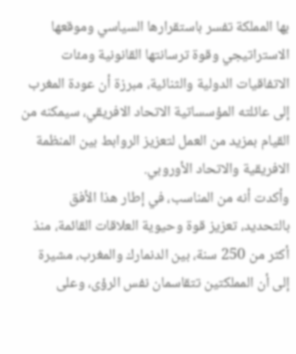بها المملكة تفسر باستقرارها السياسي وموقعها الاستراتيجي وقوة ترسانتها القانونية ومئات الاتفاقيات الدولية والثنائية، مبرزة أن عودة المغرب إلى عائلته المؤسساتية الاتحاد الافريقي، سيمكنه من القيام بمزيد من العمل لتعزيز الروابط بين المنظمة الافريقية والاتحاد الأوروبي.
وأكدت أنه من المناسب، في إطار هذا الأفق بالتحديد، تعزيز قوة وحيوية العلاقات القائمة، منذ أكثر من 250 سنة، بين الدنمارك والمغرب، مشيرة إلى أن المملكتين تتقاسمان نفس الرؤى، وعلى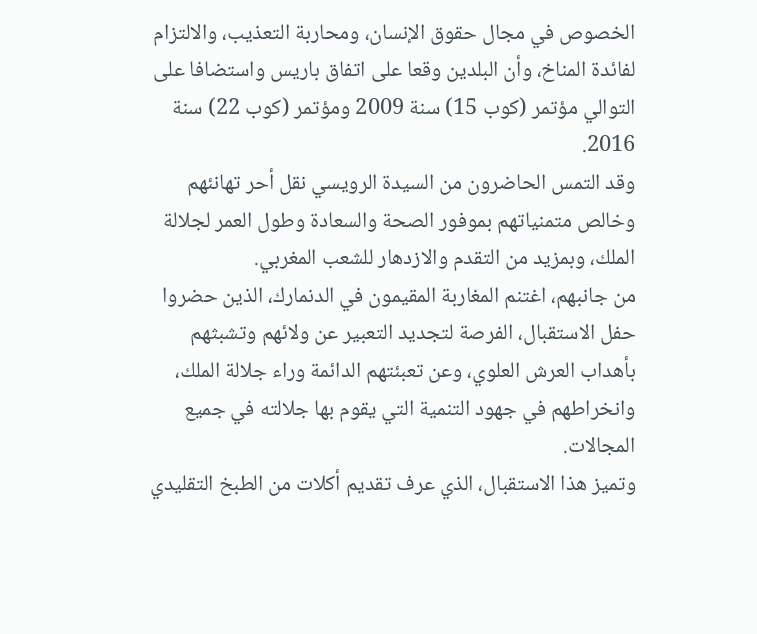الخصوص في مجال حقوق الإنسان، ومحاربة التعذيب، والالتزام لفائدة المناخ، وأن البلدين وقعا على اتفاق باريس واستضافا على التوالي مؤتمر (كوب 15) سنة 2009 ومؤتمر (كوب 22) سنة 2016.
وقد التمس الحاضرون من السيدة الرويسي نقل أحر تهانئهم وخالص متمنياتهم بموفور الصحة والسعادة وطول العمر لجلالة الملك، وبمزيد من التقدم والازدهار للشعب المغربي.
من جانبهم، اغتنم المغاربة المقيمون في الدنمارك، الذين حضروا حفل الاستقبال، الفرصة لتجديد التعبير عن ولائهم وتشبثهم بأهداب العرش العلوي، وعن تعبئتهم الدائمة وراء جلالة الملك، وانخراطهم في جهود التنمية التي يقوم بها جلالته في جميع المجالات.
وتميز هذا الاستقبال، الذي عرف تقديم أكلات من الطبخ التقليدي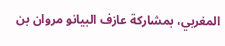المغربي، بمشاركة عازف البيانو مروان بن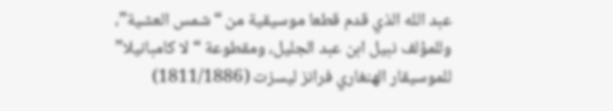عبد الله الذي قدم قطعا موسيقية من “شمس العشية”، وللمؤلف نبيل ابن عبد الجليل، ومقطوعة “لا كامبانيلا” للموسيقار الهنغاري فرانز ليسزت (1811/1886)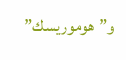و”هوموريسك”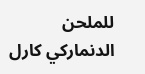للملحن الدنماركي كارل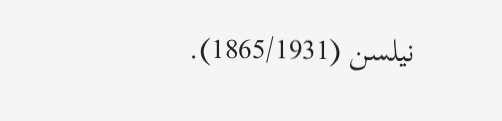نيلسن (1865/1931).